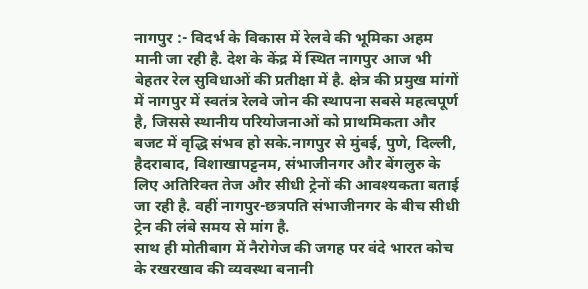नागपुर :- विदर्भ के विकास में रेलवे की भूमिका अहम मानी जा रही है. देश के केंद्र में स्थित नागपुर आज भी बेहतर रेल सुविधाओं की प्रतीक्षा में है. क्षेत्र की प्रमुख मांगों में नागपुर में स्वतंत्र रेलवे जोन की स्थापना सबसे महत्वपूर्ण है, जिससे स्थानीय परियोजनाओं को प्राथमिकता और बजट में वृद्धि संभव हो सके.नागपुर से मुंबई, पुणे, दिल्ली, हैदराबाद, विशाखापट्टनम, संभाजीनगर और बेंगलुरु के लिए अतिरिक्त तेज और सीधी ट्रेनों की आवश्यकता बताई जा रही है. वहीं नागपुर-छत्रपति संभाजीनगर के बीच सीधी ट्रेन की लंबे समय से मांग है.
साथ ही मोतीबाग में नैरोगेज की जगह पर वंदे भारत कोच के रखरखाव की व्यवस्था बनानी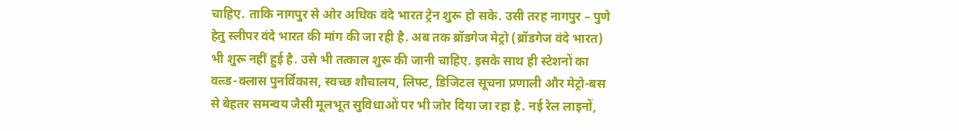चाहिए. ताकि नागपुर से ओर अधिक वंदे भारत ट्रेन शुरू हो सके. उसी तरह नागपुर – पुणे हेतु स्लीपर वंदे भारत की मांग की जा रही है. अब तक ब्रॉडगेज मेट्रो (ब्रॉडगेज वंदे भारत) भी शुरू नहीं हुई है. उसे भी तत्काल शुरू की जानी चाहिए. इसके साथ ही स्टेशनों का वल्र्ड-क्लास पुनर्विकास, स्वच्छ शौचालय, लिफ्ट, डिजिटल सूचना प्रणाली और मेट्रो-बस से बेहतर समन्वय जैसी मूलभूत सुविधाओं पर भी जोर दिया जा रहा है. नई रेल लाइनों,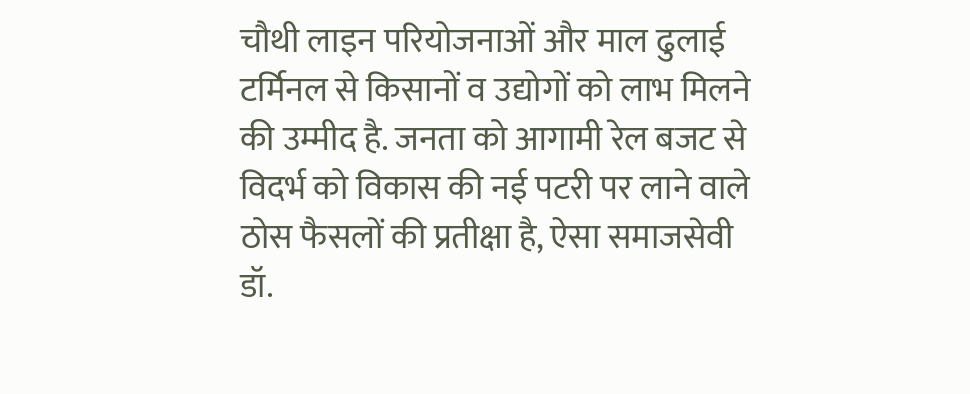चौथी लाइन परियोजनाओं और माल ढुलाई टर्मिनल से किसानों व उद्योगों को लाभ मिलने की उम्मीद है. जनता को आगामी रेल बजट से विदर्भ को विकास की नई पटरी पर लाने वाले ठोस फैसलों की प्रतीक्षा है, ऐसा समाजसेवी डॉ.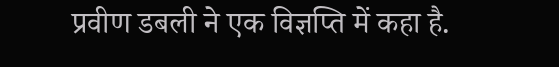प्रवीण डबली ने एक विज्ञप्ति में कहा है.